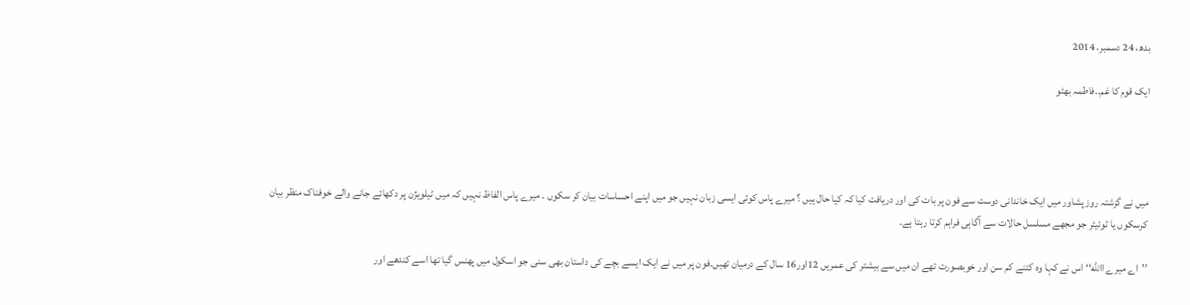بدھ، 24 دسمبر، 2014

ایک قوم کا غم..فاطمہ بھٹو




میں نے گزشتہ روز پشاور میں ایک خاندانی دوست سے فون پر بات کی اور دریافت کیا کہ کیا حال ہیں ؟ میرے پاس کوئی ایسی زبان نہیں جو میں اپنے احساسات بیان کر سکوں ۔ میرے پاس الفاظ نہیں کہ میں ٹیلویژن پر دکھائے جانے والے خوفناک منظر بیان کرسکوں یا ٹوئیٹر جو مجھے مسلسل حالات سے آگاہی فراہم کرتا رہتا ہے۔

’’اے میرے االله‘‘ اس نے کہا وہ کتنے کم سن اور خوبصورت تھے ان میں سے بیشتر کی عمریں 12اور16 سال کے درمیان تھیں۔فون پر میں نے ایک ایسے بچے کی داستان بھی سنی جو اسکول میں پھنس گیا تھا اسے کندھے اور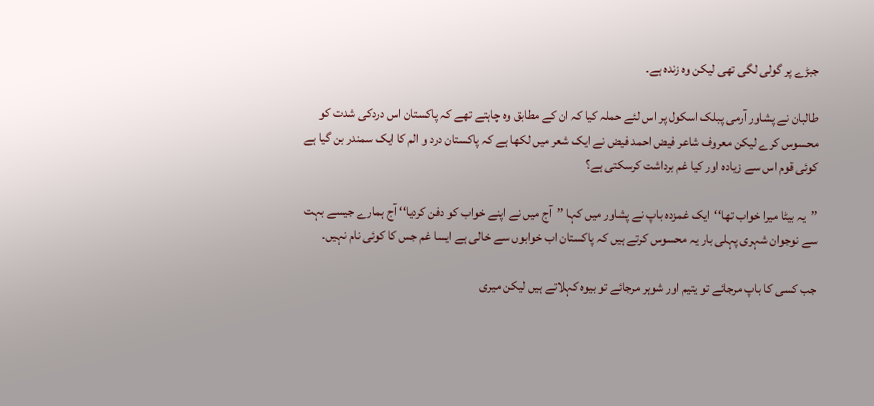جبڑے پر گولی لگی تھی لیکن وہ زندہ ہے۔

طالبان نے پشاور آرمی پبلک اسکول پر اس لئے حملہ کیا کہ ان کے مطابق وہ چاہتے تھے کہ پاکستان اس دردکی شدت کو محسوس کرے لیکن معروف شاعر فیض احمد فیض نے ایک شعر میں لکھا ہے کہ پاکستان درد و الم کا ایک سمندر بن گیا ہے کوئی قوم اس سے زیادہ اور کیا غم برداشت کرسکتی ہے؟

’’یہ بیٹا میرا خواب تھا‘‘ایک غمزدہ باپ نے پشاور میں کہا ’’آج میں نے اپنے خواب کو دفن کردیا‘‘ آج ہمارے جیسے بہت سے نوجوان شہری پہلی بار یہ محسوس کرتے ہیں کہ پاکستان اب خوابوں سے خالی ہے ایسا غم جس کا کوئی نام نہیں۔

جب کسی کا باپ مرجائے تو یتیم اور شوہر مرجائے تو بیوہ کہلاتے ہیں لیکن میری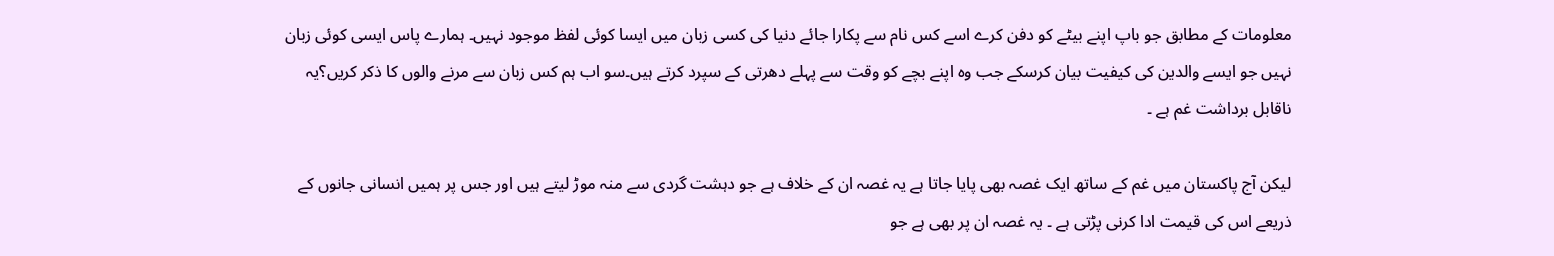معلومات کے مطابق جو باپ اپنے بیٹے کو دفن کرے اسے کس نام سے پکارا جائے دنیا کی کسی زبان میں ایسا کوئی لفظ موجود نہیں۔ ہمارے پاس ایسی کوئی زبان نہیں جو ایسے والدین کی کیفیت بیان کرسکے جب وہ اپنے بچے کو وقت سے پہلے دھرتی کے سپرد کرتے ہیں۔سو اب ہم کس زبان سے مرنے والوں کا ذکر کریں؟یہ ناقابل برداشت غم ہے ۔

لیکن آج پاکستان میں غم کے ساتھ ایک غصہ بھی پایا جاتا ہے یہ غصہ ان کے خلاف ہے جو دہشت گردی سے منہ موڑ لیتے ہیں اور جس پر ہمیں انسانی جانوں کے ذریعے اس کی قیمت ادا کرنی پڑتی ہے ۔ یہ غصہ ان پر بھی ہے جو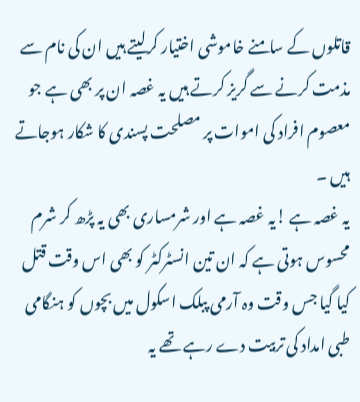قاتلوں کے سامنے خاموشی اختیار کرلیتے ہیں ان کی نام سے مذمت کرنے سے گریز کرتے ہیں یہ غصہ ان پر بھی ہے جو معصوم افراد کی اموات پر مصلحت پسندی کا شکار ہوجاتے ہیں ۔
یہ غصہ ہے !یہ غصہ ہے اور شرمساری بھی یہ پڑھ کر شرم محسوس ہوتی ہے کہ ان تین انسٹرکٹر کو بھی اس وقت قتل کیا گیا جس وقت وہ آرمی پبلک اسکول میں بچوں کو ہنگامی طبی امداد کی تربیت دے رہے تھے یہ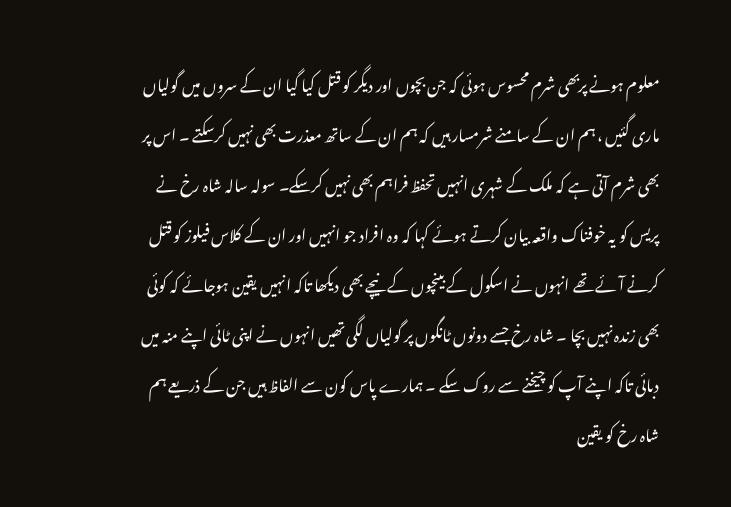معلوم ہونے پربھی شرم محسوس ہوئی کہ جن بچوں اور دیگر کو قتل کیا گیا ان کے سروں میں گولیاں ماری گئیں ، ہم ان کے سامنے شرمسار ہیں کہ ہم ان کے ساتھ معذرت بھی نہیں کرسکتے ۔ اس پر بھی شرم آتی ہے کہ ملک کے شہری انہیں تحفظ فراہم بھی نہیں کرسکے۔ سولہ سالہ شاہ رخ نے پریس کو یہ خوفناک واقعہ بیان کرتے ہوئے کہا کہ وہ افراد جو انہیں اور ان کے کلاس فیلوز کو قتل کرنے آئے تھے انہوں نے اسکول کے بینچوں کے نیچے بھی دیکھا تاکہ انہیں یقین ہوجائے کہ کوئی بھی زندہ نہیں بچا ۔ شاہ رخ جسے دونوں ٹانگوں پر گولیاں لگی تھیں انہوں نے اپنی ٹائی اپنے منہ میں دبائی تاکہ اپنے آپ کو چیخنے سے روک سکے ۔ ہمارے پاس کون سے الفاظ ہیں جن کے ذریعے ہم شاہ رخ کو یقین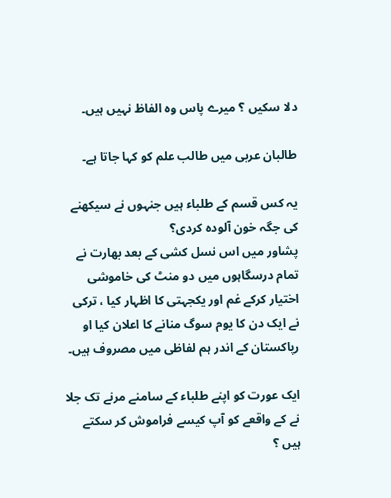دلا سکیں ؟ میرے پاس وہ الفاظ نہیں ہیں۔

طالبان عربی میں طالب علم کو کہا جاتا ہے۔

یہ کس قسم کے طلباء ہیں جنہوں نے سیکھنے کی جگہ خون آلودہ کردی؟
پشاور میں اس نسل کشی کے بعد بھارت نے تمام درسگاہوں میں دو منٹ کی خاموشی اختیار کرکے غم اور یکجہتی کا اظہار کیا ، ترکی نے ایک دن کا یوم سوگ منانے کا اعلان کیا او رپاکستان کے اندر ہم لفاظی میں مصروف ہیں۔

ایک عورت کو اپنے طلباء کے سامنے مرنے تک جلا نے کے واقعے کو آپ کیسے فراموش کر سکتے ہیں ؟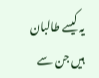یہ کیسے طالبان ہیں جن سے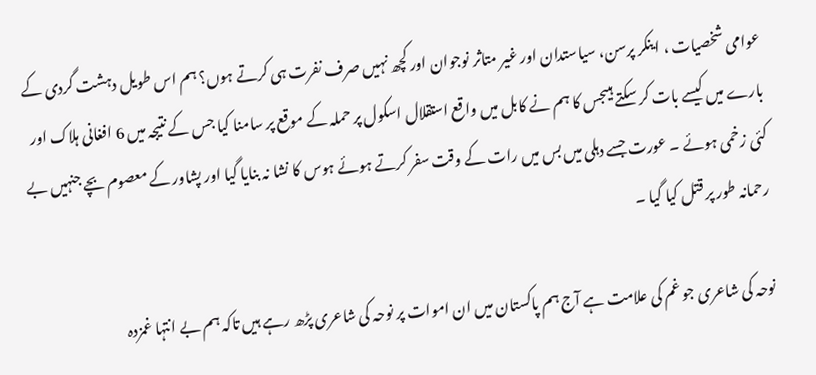عوامی شخصیات ، اینکر پرسن، سیاستدان اور غیر متاثر نوجوان اور کچھ نہیں صرف نفرت ہی کرتے ہوں؟ ہم اس طویل دہشت گردی کے بارے میں کیسے بات کر سکتے ہیںجس کا ہم نے کابل میں واقع استقلال اسکول پر حملہ کے موقع پر سامنا کیا جس کے نتیجہ میں 6 افغانی ہلاک اور کئی زخمی ہوئے ۔ عورت جسے دہلی میں بس میں رات کے وقت سفر کرتے ہوئے ہوس کا نشا نہ بنایا گیا اور پشاور کے معصوم بچے جنہیں بے رحمانہ طور پر قتل کیا گیا ۔

نوحہ کی شاعری جو غم کی علامت ہے آج ہم پاکستان میں ان اموات پر نوحہ کی شاعری پڑھ رہے ہیں تاکہ ہم بے انتہا غمزدہ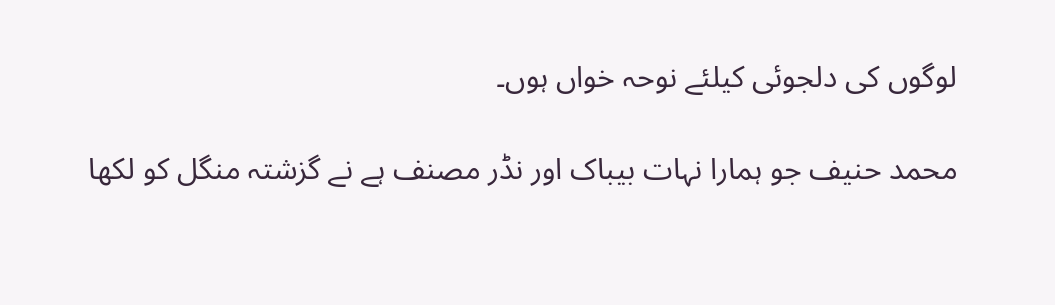لوگوں کی دلجوئی کیلئے نوحہ خواں ہوں۔

محمد حنیف جو ہمارا نہات بیباک اور نڈر مصنف ہے نے گزشتہ منگل کو لکھا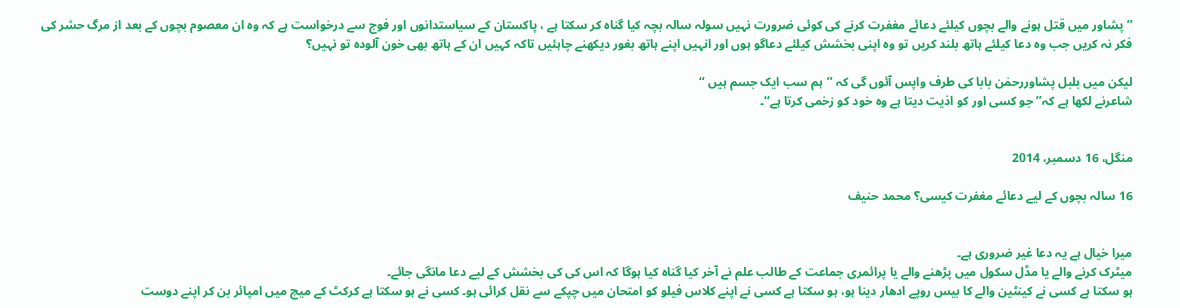’’پشاور میں قتل ہونے والے بچوں کیلئے دعائے مغفرت کرنے کی کوئی ضرورت نہیں سولہ سالہ بچہ کیا گناہ کر سکتا ہے ، پاکستان کے سیاستدانوں اور فوج سے درخواست ہے کہ وہ ان معصوم بچوں کے بعد از مرگ حشر کی فکر نہ کریں جب وہ دعا کیلئے ہاتھ بلند کریں تو وہ اپنی بخشش کیلئے دعاگو ہوں اور انہیں اپنے ہاتھ بغور دیکھنے چاہئیں تاکہ کہیں ان کے ہاتھ بھی خون آلودہ تو نہیں؟

لیکن میں بلبل پشاوررحمٰن بابا کی طرف واپس آئوں گی کہ ’’ہم سب ایک جسم ہیں ‘‘
شاعرنے لکھا ہے کہ’’ جو کسی اور کو اذیت دیتا ہے وہ خود کو زخمی کرتا ہے‘‘۔


منگل، 16 دسمبر، 2014

16 سالہ بچوں کے لیے دعائے مغفرت کیسی؟ محمد حنیف


میرا خیال ہے یہ دعا غیر ضروری ہے۔
میٹرک کرنے والے یا مڈل سکول میں پڑھنے والے یا پرائمری جماعت کے طالب علم نے آخر کیا گناہ کیا ہوگا کہ اس کی کی بخشش کے لیے دعا مانگی جائے۔
ہو سکتا ہے کسی نے کینٹین والے کا بیس روپے ادھار دینا ہو، ہو سکتا ہے کسی نے اپنے کلاس فیلو کو امتحان میں چپکے سے نقل کرائی ہو۔ کسی نے ہو سکتا ہے کرکٹ کے میچ میں امپائر بن کر اپنے دوست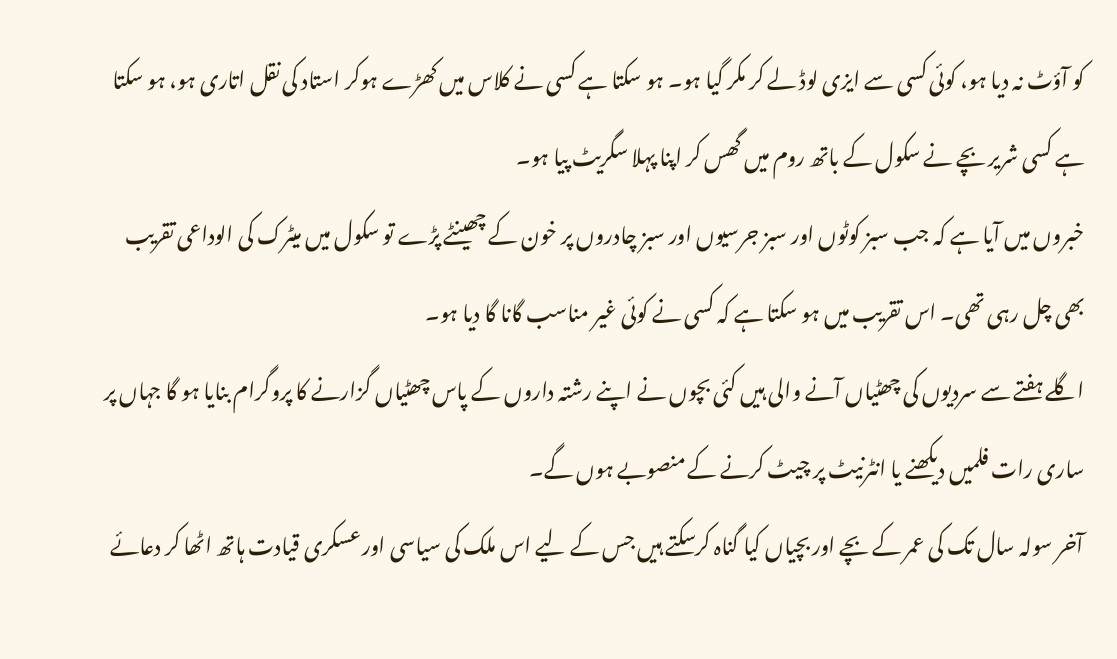کو آؤٹ نہ دیا ہو، کوئی کسی سے ایزی لوڈ لے کر مکر گیا ہو۔ ہو سکتا ہے کسی نے کلاس میں کھڑے ہوکر استاد کی نقل اتاری ہو، ہو سکتا ہے کسی شریر بچے نے سکول کے باتھ روم میں گھس کر اپنا پہلا سگریٹ پیا ہو۔
خبروں میں آیا ہے کہ جب سبز کوٹوں اور سبز جرسیوں اور سبز چادروں پر خون کے چھینٹے پڑے تو سکول میں میٹرک کی الوداعی تقریب بھی چل رہی تھی۔ اس تقریب میں ہو سکتا ہے کہ کسی نے کوئی غیر مناسب گانا گا دیا ہو۔
اگلے ہفتے سے سردیوں کی چھٹیاں آنے والی ہیں کئی بچوں نے اپنے رشتہ داروں کے پاس چھٹیاں گزارنے کا پروگرام بنایا ہو گا جہاں پر ساری رات فلمیں دیکھنے یا انٹرنیٹ پر چیٹ کرنے کے منصوبے ہوں گے۔
آخر سولہ سال تک کی عمر کے بچے اور بچیاں کیا گناہ کرسکتے ہیں جس کے لیے اس ملک کی سیاسی اور عسکری قیادت ہاتھ اٹھا کر دعائے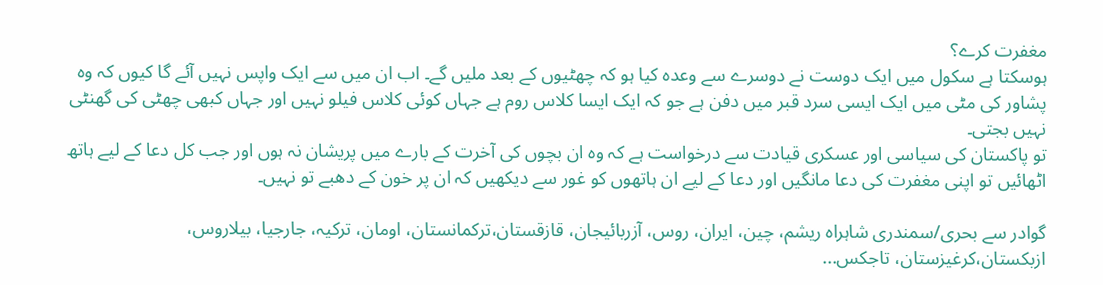مغفرت کرے؟
ہوسکتا ہے سکول میں ایک دوست نے دوسرے سے وعدہ کیا ہو کہ چھٹیوں کے بعد ملیں گے۔ اب ان میں سے ایک واپس نہیں آئے گا کیوں کہ وہ پشاور کی مٹی میں ایک ایسی سرد قبر میں دفن ہے جو کہ ایک ایسا کلاس روم ہے جہاں کوئی کلاس فیلو نہیں اور جہاں کبھی چھٹی کی گھنٹی نہیں بجتی۔
تو پاکستان کی سیاسی اور عسکری قیادت سے درخواست ہے کہ وہ ان بچوں کی آخرت کے بارے میں پریشان نہ ہوں اور جب کل دعا کے لیے ہاتھ اٹھائیں تو اپنی مغفرت کی دعا مانگیں اور دعا کے لیے ان ہاتھوں کو غور سے دیکھیں کہ ان پر خون کے دھبے تو نہیں۔

گوادر سے بحری/سمندری شاہراہ ریشم، چین، ایران، روس، آزربائیجان، قازقستان،ترکمانستان، اومان، ترکیہ، جارجیا، بیلاروس، ازبکستان،کرغیزستان، تاجکس...